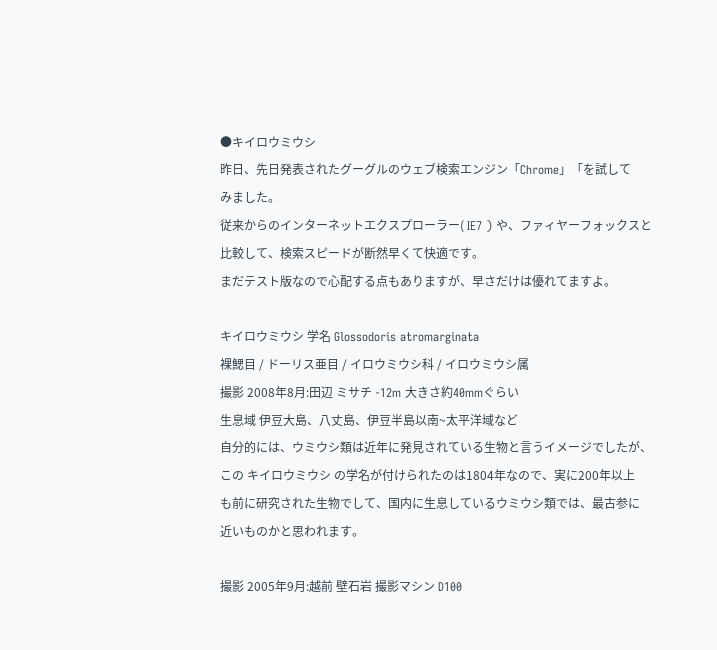●キイロウミウシ
昨日、先日発表されたグーグルのウェブ検索エンジン「Chrome」「を試して
みました。
従来からのインターネットエクスプローラー( IE7 ) や、ファィヤーフォックスと
比較して、検索スピードが断然早くて快適です。
まだテスト版なので心配する点もありますが、早さだけは優れてますよ。

キイロウミウシ 学名 Glossodoris atromarginata
裸鰓目 / ドーリス亜目 / イロウミウシ科 / イロウミウシ属
撮影 2008年8月:田辺 ミサチ -12m 大きさ約40mmぐらい
生息域 伊豆大島、八丈島、伊豆半島以南~太平洋域など
自分的には、ウミウシ類は近年に発見されている生物と言うイメージでしたが、
この キイロウミウシ の学名が付けられたのは1804年なので、実に200年以上
も前に研究された生物でして、国内に生息しているウミウシ類では、最古参に
近いものかと思われます。

撮影 2005年9月:越前 壁石岩 撮影マシン D100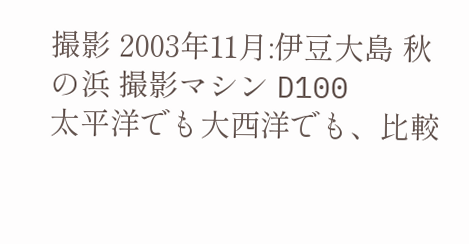撮影 2003年11月:伊豆大島 秋の浜 撮影マシン D100
太平洋でも大西洋でも、比較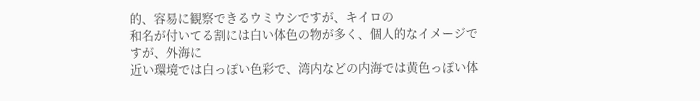的、容易に観察できるウミウシですが、キイロの
和名が付いてる割には白い体色の物が多く、個人的なイメージですが、外海に
近い環境では白っぽい色彩で、湾内などの内海では黄色っぽい体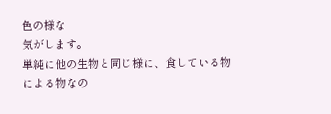色の様な
気がします。
単純に他の生物と同じ様に、食している物による物なの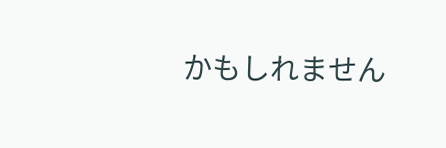かもしれません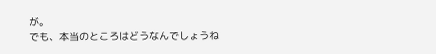が。
でも、本当のところはどうなんでしょうね